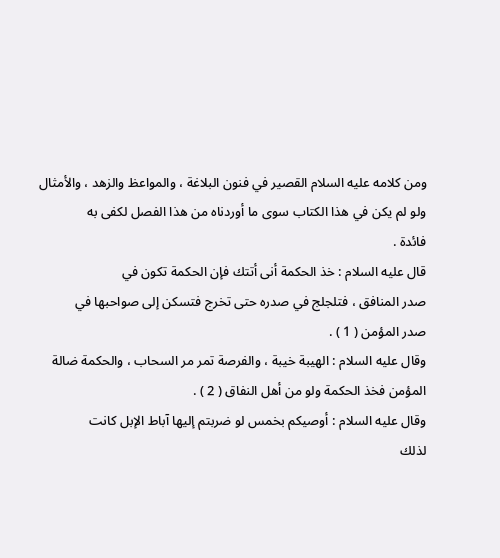ومن كلامه عليه السلام القصير في فنون البلاغة ، والمواعظ والزهد ، والأمثال
ولو لم يكن في هذا الكتاب سوى ما أوردناه من هذا الفصل لكفى به
فائدة .
قال عليه السلام : خذ الحكمة أنى أتتك فإن الحكمة تكون في
صدر المنافق ، فتلجلج في صدره حتى تخرج فتسكن إلى صواحبها في
صدر المؤمن ( 1 ) .
وقال عليه السلام : الهيبة خيبة ، والفرصة تمر مر السحاب ، والحكمة ضالة
المؤمن فخذ الحكمة ولو من أهل النفاق ( 2 ) .
وقال عليه السلام : أوصيكم بخمس لو ضربتم إليها آباط الإبل كانت
لذلك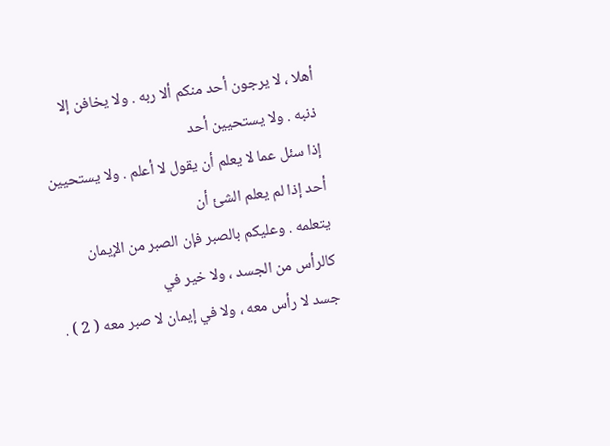أهلا ، لا يرجون أحد منكم ألا ربه . ولا يخافن إلا ذنبه . ولا يستحيين أحد
إذا سئل عما لا يعلم أن يقول لا أعلم . ولا يستحيين أحد إذا لم يعلم الشئ أن
يتعلمه . وعليكم بالصبر فإن الصبر من الإيمان كالرأس من الجسد ، ولا خير في
جسد لا رأس معه ، ولا في إيمان لا صبر معه ( 2 ) .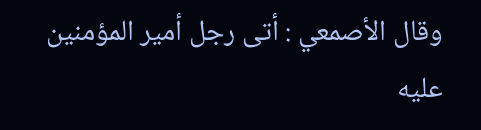وقال الأصمعي : أتى رجل أمير المؤمنين عليه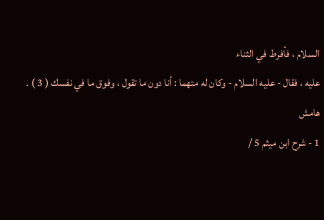السلام ، فأفرط في الثناء
عليه ، فقال - عليه السلام - وكان له متهما : أنا دون ما تقول ، وفوق ما في نفسك ( 3 ) .
هامش
1 - شرح ابن ميثم 5 /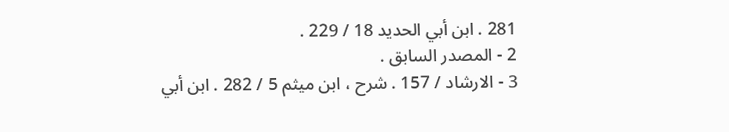281 . ابن أبي الحديد 18 / 229 .
2 - المصدر السابق .
3 - الارشاد / 157 . شرح ، ابن ميثم 5 / 282 . ابن أبي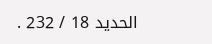الحديد 18 / 232 .